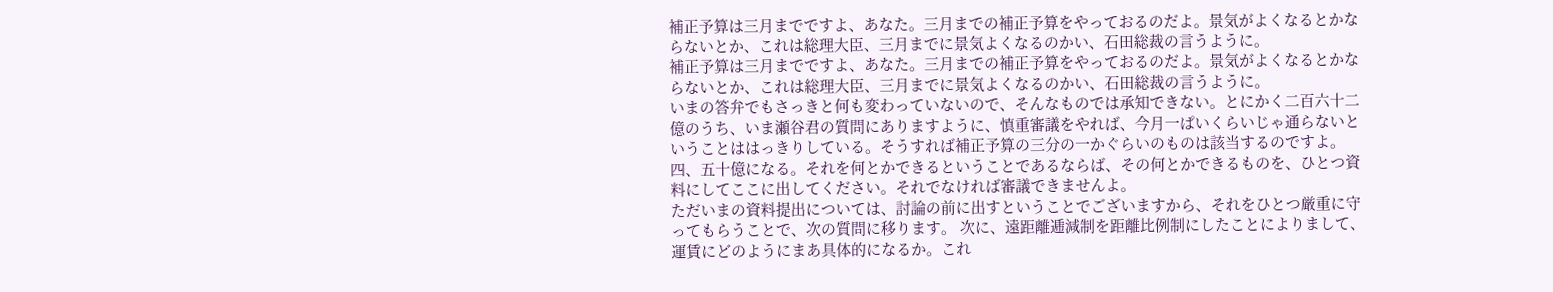補正予算は三月までですよ、あなた。三月までの補正予算をやっておるのだよ。景気がよくなるとかならないとか、これは総理大臣、三月までに景気よくなるのかい、石田総裁の言うように。
補正予算は三月までですよ、あなた。三月までの補正予算をやっておるのだよ。景気がよくなるとかならないとか、これは総理大臣、三月までに景気よくなるのかい、石田総裁の言うように。
いまの答弁でもさっきと何も変わっていないので、そんなものでは承知できない。とにかく二百六十二億のうち、いま瀬谷君の質問にありますように、慎重審議をやれば、今月一ぱいくらいじゃ通らないということははっきりしている。そうすれば補正予算の三分の一かぐらいのものは該当するのですよ。四、五十億になる。それを何とかできるということであるならば、その何とかできるものを、ひとつ資料にしてここに出してください。それでなければ審議できませんよ。
ただいまの資料提出については、討論の前に出すということでございますから、それをひとつ厳重に守ってもらうことで、次の質問に移ります。 次に、遠距離逓減制を距離比例制にしたことによりまして、運賃にどのようにまあ具体的になるか。これ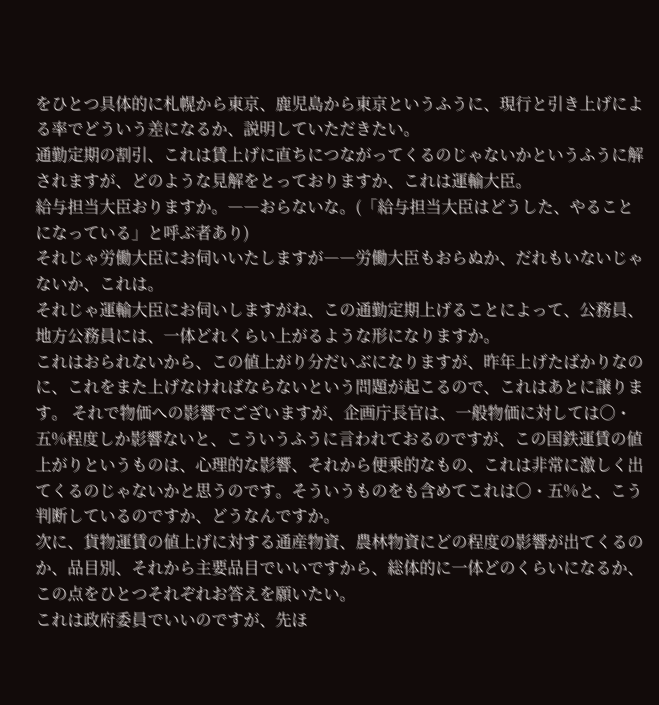をひとつ具体的に札幌から東京、鹿児島から東京というふうに、現行と引き上げによる率でどういう差になるか、説明していただきたい。
通勤定期の割引、これは賃上げに直ちにつながってくるのじゃないかというふうに解されますが、どのような見解をとっておりますか、これは運輸大臣。
給与担当大臣おりますか。――おらないな。(「給与担当大臣はどうした、やることになっている」と呼ぶ者あり)
それじゃ労働大臣にお伺いいたしますが――労働大臣もおらぬか、だれもいないじゃないか、これは。
それじゃ運輸大臣にお伺いしますがね、この通勤定期上げることによって、公務員、地方公務員には、一体どれくらい上がるような形になりますか。
これはおられないから、この値上がり分だいぶになりますが、昨年上げたばかりなのに、これをまた上げなければならないという問題が起こるので、これはあとに譲ります。 それで物価への影響でございますが、企画庁長官は、一般物価に対しては〇・五%程度しか影響ないと、こういうふうに言われておるのですが、この国鉄運賃の値上がりというものは、心理的な影響、それから便乗的なもの、これは非常に激しく出てくるのじゃないかと思うのです。そういうものをも含めてこれは〇・五%と、こう判断しているのですか、どうなんですか。
次に、貨物運賃の値上げに対する通産物資、農林物資にどの程度の影響が出てくるのか、品目別、それから主要品目でいいですから、総体的に一体どのくらいになるか、この点をひとつそれぞれお答えを願いたい。
これは政府委員でいいのですが、先ほ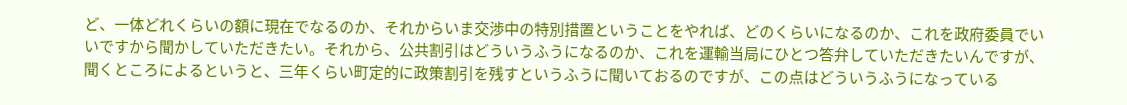ど、一体どれくらいの額に現在でなるのか、それからいま交渉中の特別措置ということをやれば、どのくらいになるのか、これを政府委員でいいですから聞かしていただきたい。それから、公共割引はどういうふうになるのか、これを運輸当局にひとつ答弁していただきたいんですが、聞くところによるというと、三年くらい町定的に政策割引を残すというふうに聞いておるのですが、この点はどういうふうになっている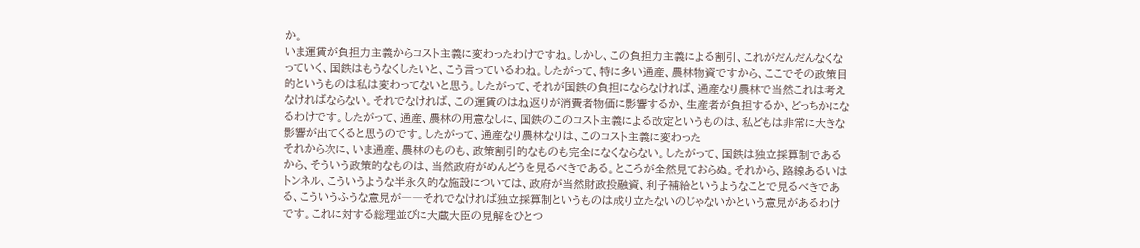か。
いま運賃が負担力主義からコスト主義に変わったわけですね。しかし、この負担力主義による割引、これがだんだんなくなっていく、国鉄はもうなくしたいと、こう言っているわね。したがって、特に多い通産、農林物資ですから、ここでその政策目的というものは私は変わってないと思う。したがって、それが国鉄の負担にならなければ、通産なり農林で当然これは考えなければならない。それでなければ、この運賃のはね返りが消費者物価に影響するか、生産者が負担するか、どっちかになるわけです。したがって、通産、農林の用意なしに、国鉄のこのコスト主義による改定というものは、私どもは非常に大きな影響が出てくると思うのです。したがって、通産なり農林なりは、このコスト主義に変わった
それから次に、いま通産、農林のものも、政策割引的なものも完全になくならない。したがって、国鉄は独立採算制であるから、そういう政策的なものは、当然政府がめんどうを見るべきである。ところが全然見ておらぬ。それから、路線あるいはトンネル、こういうような半永久的な施設については、政府が当然財政投融資、利子補給というようなことで見るべきである、こういうふうな意見が――それでなければ独立採算制というものは成り立たないのじゃないかという意見があるわけです。これに対する総理並びに大蔵大臣の見解をひとつ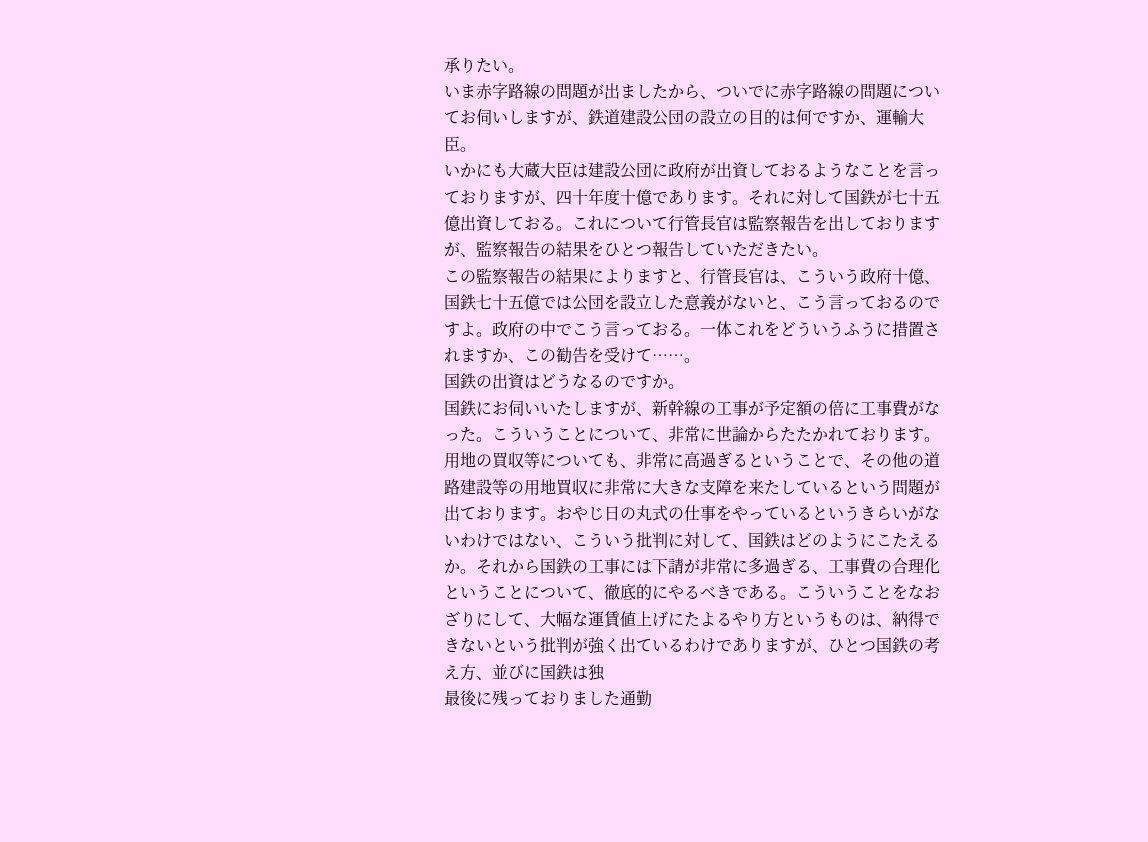承りたい。
いま赤字路線の問題が出ましたから、ついでに赤字路線の問題についてお伺いしますが、鉄道建設公団の設立の目的は何ですか、運輸大臣。
いかにも大蔵大臣は建設公団に政府が出資しておるようなことを言っておりますが、四十年度十億であります。それに対して国鉄が七十五億出資しておる。これについて行管長官は監察報告を出しておりますが、監察報告の結果をひとつ報告していただきたい。
この監察報告の結果によりますと、行管長官は、こういう政府十億、国鉄七十五億では公団を設立した意義がないと、こう言っておるのですよ。政府の中でこう言っておる。一体これをどういうふうに措置されますか、この勧告を受けて……。
国鉄の出資はどうなるのですか。
国鉄にお伺いいたしますが、新幹線の工事が予定額の倍に工事費がなった。こういうことについて、非常に世論からたたかれております。用地の買収等についても、非常に高過ぎるということで、その他の道路建設等の用地買収に非常に大きな支障を来たしているという問題が出ております。おやじ日の丸式の仕事をやっているというきらいがないわけではない、こういう批判に対して、国鉄はどのようにこたえるか。それから国鉄の工事には下請が非常に多過ぎる、工事費の合理化ということについて、徹底的にやるべきである。こういうことをなおざりにして、大幅な運賃値上げにたよるやり方というものは、納得できないという批判が強く出ているわけでありますが、ひとつ国鉄の考え方、並びに国鉄は独
最後に残っておりました通勤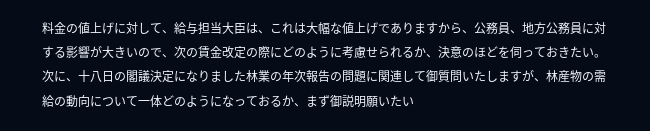料金の値上げに対して、給与担当大臣は、これは大幅な値上げでありますから、公務員、地方公務員に対する影響が大きいので、次の賃金改定の際にどのように考慮せられるか、決意のほどを伺っておきたい。
次に、十八日の閣議決定になりました林業の年次報告の問題に関連して御質問いたしますが、林産物の需給の動向について一体どのようになっておるか、まず御説明願いたい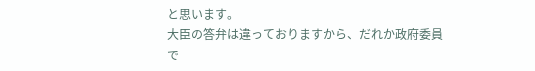と思います。
大臣の答弁は違っておりますから、だれか政府委員で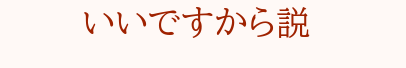いいですから説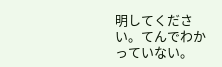明してください。てんでわかっていない。